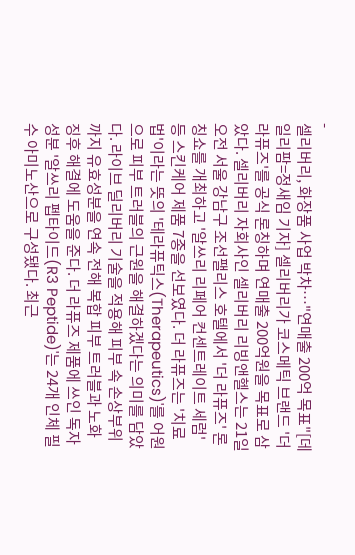-
셀리버리, 화장품 사업 박차…"연매출 200억 목표"[데일리팜=정새임 기자] 셀리버리가 코스메틱 브랜드 '더 라퓨즈'를 공식 론칭하며 연매출 200억원을 목표로 삼았다. 셀리버리 자회사인 셀리버리 리빙앤헬스는 21일 오전 서울 강남구 조선팰리스 호텔에서 '더 라퓨즈' 론칭쇼를 개최하고 '알쓰리 리페어 컨센트레이트 세럼' 등 스킨케어 제품 7종을 선보였다. 더 라퓨즈는 '치료법'이라는 뜻의 '테라퓨틱스(Therapeutics)'를 어원으로 피부 트러블의 근원을 해결하겠다는 의미를 담았다. 라이브 딜리버리 기술을 적용해 피부 속 손상부위까지 유효성분을 연속 전해 복합 피부 트러블과 노화 징후 해결에 도움을 준다. 더 라퓨즈 제품에 쓰인 독자 성분 '알쓰리 펩타이드(R3 Peptide)'는 24개 인체 필수 아미노산으로 구성됐다. 최근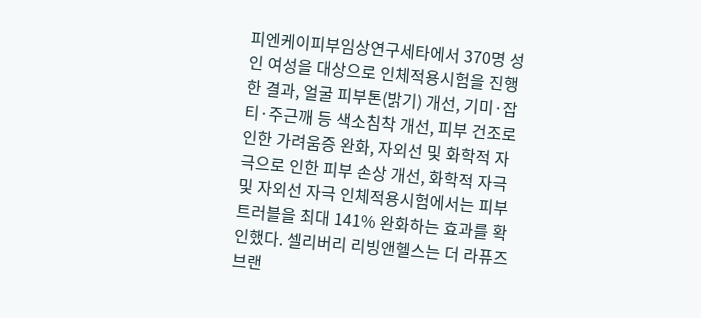피엔케이피부임상연구세타에서 370명 성인 여성을 대상으로 인체적용시험을 진행한 결과, 얼굴 피부톤(밝기) 개선, 기미·잡티·주근깨 등 색소침착 개선, 피부 건조로 인한 가려움증 완화, 자외선 및 화학적 자극으로 인한 피부 손상 개선, 화학적 자극 및 자외선 자극 인체적용시험에서는 피부 트러블을 최대 141% 완화하는 효과를 확인했다. 셀리버리 리빙앤헬스는 더 라퓨즈 브랜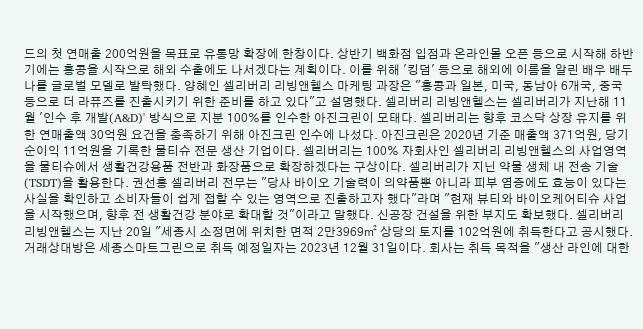드의 첫 연매출 200억원을 목표로 유통망 확장에 한창이다. 상반기 백화점 입점과 온라인몰 오픈 등으로 시작해 하반기에는 홍콩을 시작으로 해외 수출에도 나서겠다는 계획이다. 이를 위해 '킹덤' 등으로 해외에 이름을 알린 배우 배두나를 글로벌 모델로 발탁했다. 양혜인 셀리버리 리빙앤헬스 마케팅 과장은 "홍콩과 일본, 미국, 동남아 6개국, 중국 등으로 더 라퓨즈를 진출시키기 위한 준비를 하고 있다"고 설명했다. 셀리버리 리빙앤헬스는 셀리버리가 지난해 11월 '인수 후 개발(A&D)' 방식으로 지분 100%를 인수한 아진크린이 모태다. 셀리버리는 향후 코스닥 상장 유지를 위한 연매출액 30억원 요건을 충족하기 위해 아진크린 인수에 나섰다. 아진크린은 2020년 기준 매출액 371억원, 당기순이익 11억원을 기록한 물티슈 전문 생산 기업이다. 셀리버리는 100% 자회사인 셀리버리 리빙앤헬스의 사업영역을 물티슈에서 생활건강용품 전반과 화장품으로 확장하겠다는 구상이다. 셀리버리가 지닌 약물 생체 내 전송 기술(TSDT)을 활용한다. 권선홍 셀리버리 전무는 "당사 바이오 기술력이 의약품뿐 아니라 피부 염증에도 효능이 있다는 사실을 확인하고 소비자들이 쉽게 접할 수 있는 영역으로 진출하고자 했다"라며 "현재 뷰티와 바이오케어티슈 사업을 시작했으며, 향후 전 생활건강 분야로 확대할 것"이라고 말했다. 신공장 건설을 위한 부지도 확보했다. 셀리버리 리빙앤헬스는 지난 20일 "세종시 소정면에 위치한 면적 2만3969㎡ 상당의 토지를 102억원에 취득한다고 공시했다. 거래상대방은 세종스마트그린으로 취득 예정일자는 2023년 12월 31일이다. 회사는 취득 목적을 "생산 라인에 대한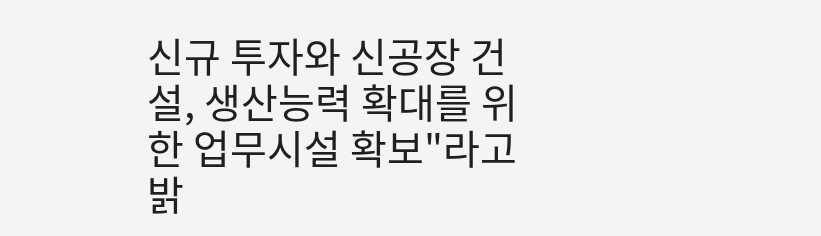신규 투자와 신공장 건설, 생산능력 확대를 위한 업무시설 확보"라고 밝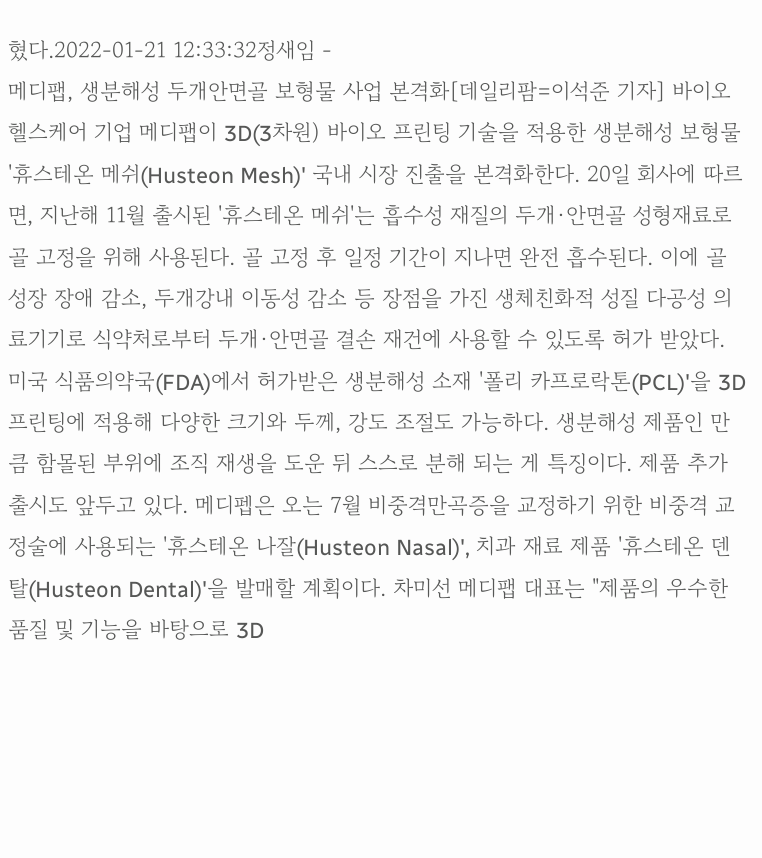혔다.2022-01-21 12:33:32정새임 -
메디팹, 생분해성 두개안면골 보형물 사업 본격화[데일리팜=이석준 기자] 바이오헬스케어 기업 메디팹이 3D(3차원) 바이오 프린팅 기술을 적용한 생분해성 보형물 '휴스테온 메쉬(Husteon Mesh)' 국내 시장 진출을 본격화한다. 20일 회사에 따르면, 지난해 11월 출시된 '휴스테온 메쉬'는 흡수성 재질의 두개·안면골 성형재료로 골 고정을 위해 사용된다. 골 고정 후 일정 기간이 지나면 완전 흡수된다. 이에 골 성장 장애 감소, 두개강내 이동성 감소 등 장점을 가진 생체친화적 성질 다공성 의료기기로 식약처로부터 두개·안면골 결손 재건에 사용할 수 있도록 허가 받았다. 미국 식품의약국(FDA)에서 허가받은 생분해성 소재 '폴리 카프로락톤(PCL)'을 3D 프린팅에 적용해 다양한 크기와 두께, 강도 조절도 가능하다. 생분해성 제품인 만큼 함몰된 부위에 조직 재생을 도운 뒤 스스로 분해 되는 게 특징이다. 제품 추가 출시도 앞두고 있다. 메디펩은 오는 7월 비중격만곡증을 교정하기 위한 비중격 교정술에 사용되는 '휴스테온 나잘(Husteon Nasal)', 치과 재료 제품 '휴스테온 덴탈(Husteon Dental)'을 발매할 계획이다. 차미선 메디팹 대표는 "제품의 우수한 품질 및 기능을 바탕으로 3D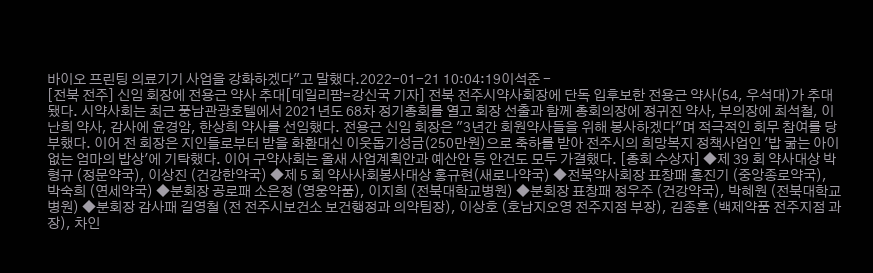바이오 프린팅 의료기기 사업을 강화하겠다"고 말했다.2022-01-21 10:04:19이석준 -
[전북 전주] 신임 회장에 전용근 약사 추대[데일리팜=강신국 기자] 전북 전주시약사회장에 단독 입후보한 전용근 약사(54, 우석대)가 추대됐다. 시약사회는 최근 풍남관광호텔에서 2021년도 68차 정기총회를 열고 회장 선출과 함께 총회의장에 정귀진 약사, 부의장에 최석철, 이난희 약사, 감사에 윤경암, 한상희 약사를 선임했다. 전용근 신임 회장은 "3년간 회원약사들을 위해 봉사하겠다"며 적극적인 회무 참여를 당부했다. 이어 전 회장은 지인들로부터 받을 화환대신 이웃돕기성금(250만원)으로 축하를 받아 전주시의 희망복지 정책사업인 '밥 굶는 아이 없는 엄마의 밥상'에 기탁했다. 이어 구약사회는 올새 사업계획안과 예산안 등 안건도 모두 가결했다. [총회 수상자] ◆제 39 회 약사대상 박형규 (정문약국), 이상진 (건강한약국) ◆제 5 회 약사사회봉사대상 홍규현(새로나약국) ◆전북약사회장 표창패 홍진기 (중앙종로약국), 박숙희 (연세약국) ◆분회장 공로패 소은정 (영웅약품), 이지희 (전북대학교병원) ◆분회장 표창패 정우주 (건강약국), 박혜원 (전북대학교병원) ◆분회장 감사패 길영철 (전 전주시보건소 보건행정과 의약팀장), 이상호 (호남지오영 전주지점 부장), 김종훈 (백제약품 전주지점 과장), 차인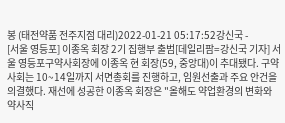봉 (태전약품 전주지점 대리)2022-01-21 05:17:52강신국 -
[서울 영등포] 이종옥 회장 2기 집행부 출범[데일리팜=강신국 기자] 서울 영등포구약사회장에 이종옥 현 회장(59, 중앙대)이 추대됐다. 구약사회는 10~14일까지 서면총회를 진행하고, 임원선출과 주요 안건을 의결했다. 재선에 성공한 이종옥 회장은 "올해도 약업환경의 변화와 약사직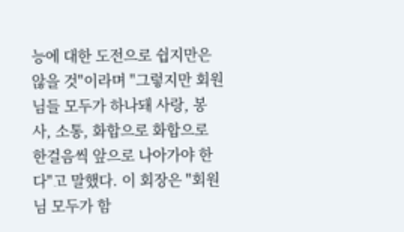능에 대한 도전으로 쉽지만은 않을 것"이라며 "그렇지만 회원님들 모두가 하나돼 사랑, 봉사, 소통, 화합으로 화합으로 한걸음씩 앞으로 나아가야 한다"고 말했다. 이 회장은 "회원님 모두가 함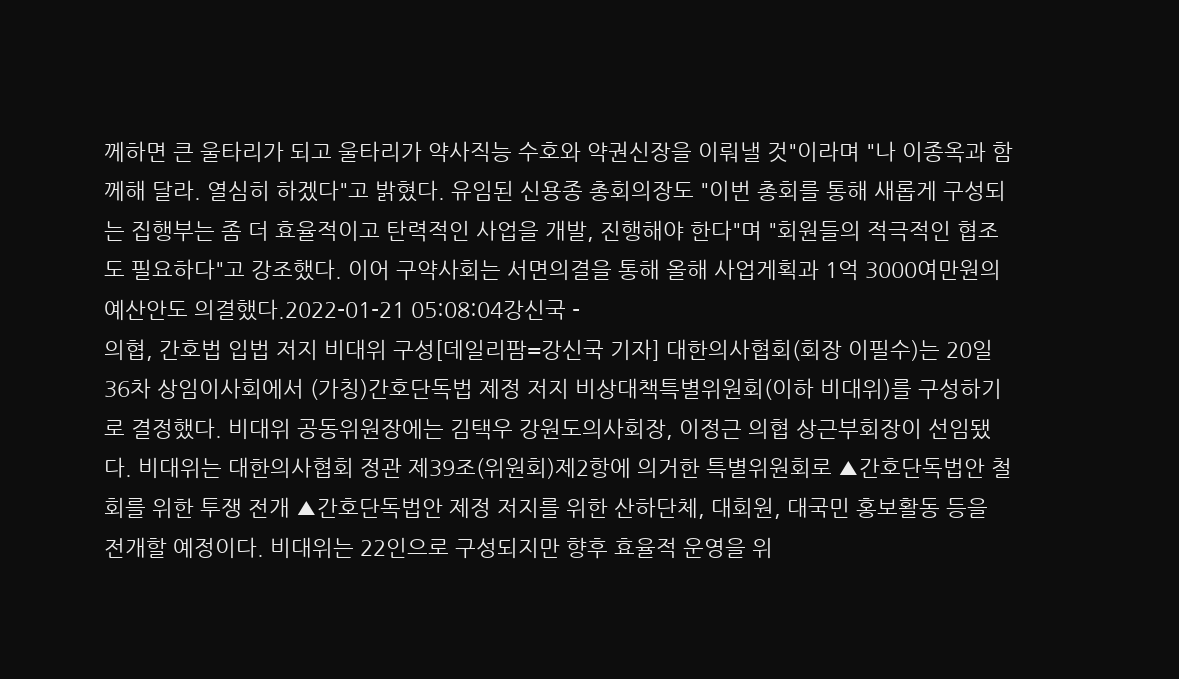께하면 큰 울타리가 되고 울타리가 약사직능 수호와 약권신장을 이뤄낼 것"이라며 "나 이종옥과 함께해 달라. 열심히 하겠다"고 밝혔다. 유임된 신용종 총회의장도 "이번 총회를 통해 새롭게 구성되는 집행부는 좀 더 효율적이고 탄력적인 사업을 개발, 진행해야 한다"며 "회원들의 적극적인 협조도 필요하다"고 강조했다. 이어 구약사회는 서면의결을 통해 올해 사업게획과 1억 3000여만원의 예산안도 의결했다.2022-01-21 05:08:04강신국 -
의협, 간호법 입법 저지 비대위 구성[데일리팜=강신국 기자] 대한의사협회(회장 이필수)는 20일 36차 상임이사회에서 (가칭)간호단독법 제정 저지 비상대책특별위원회(이하 비대위)를 구성하기로 결정했다. 비대위 공동위원장에는 김택우 강원도의사회장, 이정근 의협 상근부회장이 선임됐다. 비대위는 대한의사협회 정관 제39조(위원회)제2항에 의거한 특별위원회로 ▲간호단독법안 철회를 위한 투쟁 전개 ▲간호단독법안 제정 저지를 위한 산하단체, 대회원, 대국민 홍보활동 등을 전개할 예정이다. 비대위는 22인으로 구성되지만 향후 효율적 운영을 위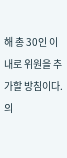해 총 30인 이내로 위원을 추가할 방침이다. 의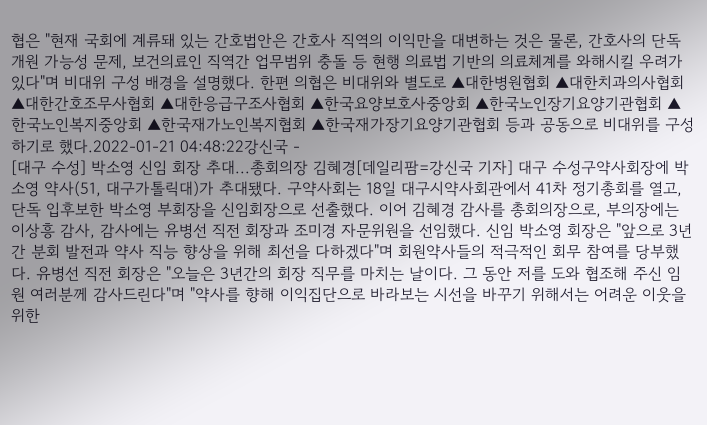협은 "현재 국회에 계류돼 있는 간호법안은 간호사 직역의 이익만을 대변하는 것은 물론, 간호사의 단독개원 가능성 문제, 보건의료인 직역간 업무범위 충돌 등 현행 의료법 기반의 의료체계를 와해시킬 우려가 있다"며 비대위 구성 배경을 설명했다. 한편 의협은 비대위와 별도로 ▲대한병원협회 ▲대한치과의사협회 ▲대한간호조무사협회 ▲대한응급구조사협회 ▲한국요양보호사중앙회 ▲한국노인장기요양기관협회 ▲한국노인복지중앙회 ▲한국재가노인복지협회 ▲한국재가장기요양기관협회 등과 공동으로 비대위를 구성하기로 했다.2022-01-21 04:48:22강신국 -
[대구 수성] 박소영 신임 회장 추대...총회의장 김혜경[데일리팜=강신국 기자] 대구 수성구약사회장에 박소영 약사(51, 대구가톨릭대)가 추대됐다. 구약사회는 18일 대구시약사회관에서 41차 정기총회를 열고, 단독 입후보한 박소영 부회장을 신임회장으로 선출했다. 이어 김혜경 감사를 총회의장으로, 부의장에는 이상흥 감사, 감사에는 유병선 직전 회장과 조미경 자문위원을 선임했다. 신임 박소영 회장은 "앞으로 3년간 분회 발전과 약사 직능 향상을 위해 최선을 다하겠다"며 회원약사들의 적극적인 회무 참여를 당부했다. 유병선 직전 회장은 "오늘은 3년간의 회장 직무를 마치는 날이다. 그 동안 저를 도와 협조해 주신 임원 여러분께 감사드린다"며 "약사를 향해 이익집단으로 바라보는 시선을 바꾸기 위해서는 어려운 이웃을 위한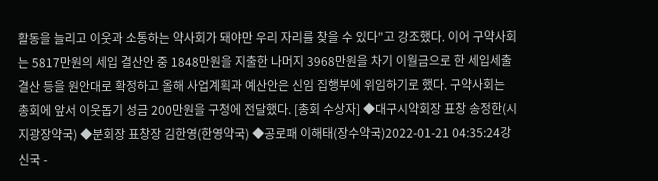활동을 늘리고 이웃과 소통하는 약사회가 돼야만 우리 자리를 찾을 수 있다"고 강조했다. 이어 구약사회는 5817만원의 세입 결산안 중 1848만원을 지출한 나머지 3968만원을 차기 이월금으로 한 세입세출결산 등을 원안대로 확정하고 올해 사업계획과 예산안은 신임 집행부에 위임하기로 했다. 구약사회는 총회에 앞서 이웃돕기 성금 200만원을 구청에 전달했다. [총회 수상자] ◆대구시약회장 표창 송정한(시지광장약국) ◆분회장 표창장 김한영(한영약국) ◆공로패 이해태(장수약국)2022-01-21 04:35:24강신국 -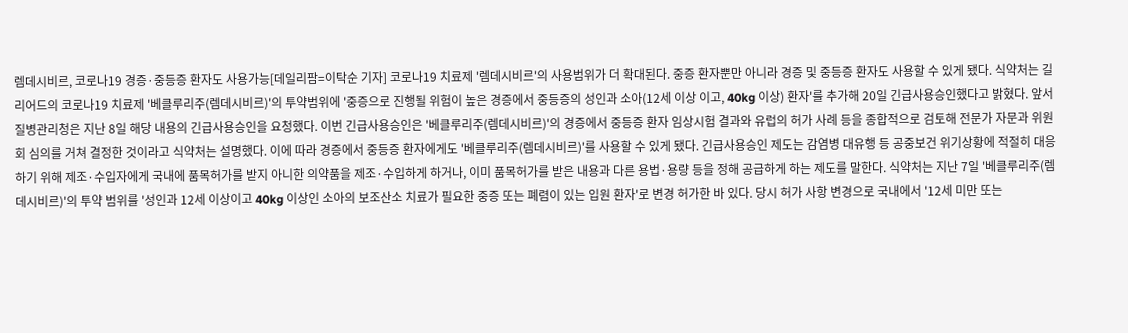렘데시비르, 코로나19 경증·중등증 환자도 사용가능[데일리팜=이탁순 기자] 코로나19 치료제 '렘데시비르'의 사용범위가 더 확대된다. 중증 환자뿐만 아니라 경증 및 중등증 환자도 사용할 수 있게 됐다. 식약처는 길리어드의 코로나19 치료제 '베클루리주(렘데시비르)'의 투약범위에 '중증으로 진행될 위험이 높은 경증에서 중등증의 성인과 소아(12세 이상 이고, 40kg 이상) 환자'를 추가해 20일 긴급사용승인했다고 밝혔다. 앞서 질병관리청은 지난 8일 해당 내용의 긴급사용승인을 요청했다. 이번 긴급사용승인은 '베클루리주(렘데시비르)'의 경증에서 중등증 환자 임상시험 결과와 유럽의 허가 사례 등을 종합적으로 검토해 전문가 자문과 위원회 심의를 거쳐 결정한 것이라고 식약처는 설명했다. 이에 따라 경증에서 중등증 환자에게도 '베클루리주(렘데시비르)'를 사용할 수 있게 됐다. 긴급사용승인 제도는 감염병 대유행 등 공중보건 위기상황에 적절히 대응하기 위해 제조·수입자에게 국내에 품목허가를 받지 아니한 의약품을 제조·수입하게 하거나, 이미 품목허가를 받은 내용과 다른 용법·용량 등을 정해 공급하게 하는 제도를 말한다. 식약처는 지난 7일 '베클루리주(렘데시비르)'의 투약 범위를 '성인과 12세 이상이고 40kg 이상인 소아의 보조산소 치료가 필요한 중증 또는 폐렴이 있는 입원 환자'로 변경 허가한 바 있다. 당시 허가 사항 변경으로 국내에서 '12세 미만 또는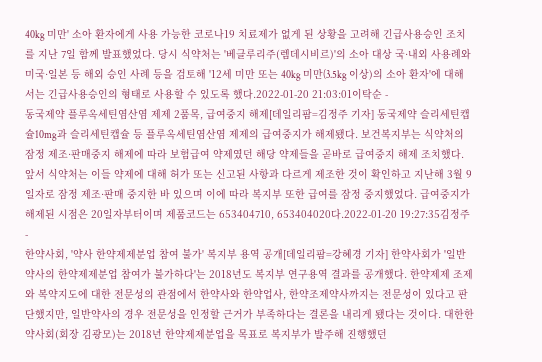40kg 미만' 소아 환자에게 사용 가능한 코로나19 치료제가 없게 된 상황을 고려해 긴급사용승인 조치를 지난 7일 함께 발표했었다. 당시 식약처는 '베클루리주(렘데시비르)'의 소아 대상 국·내외 사용례와 미국·일본 등 해외 승인 사례 등을 검토해 '12세 미만 또는 40kg 미만(3.5kg 이상)의 소아 환자'에 대해서는 긴급사용승인의 형태로 사용할 수 있도록 했다.2022-01-20 21:03:01이탁순 -
동국제약 플루옥세틴염산염 제제 2품목, 급여중지 해제[데일리팜=김정주 기자] 동국제약 슬리세틴캡슐10mg과 슬리세틴캡슐 등 플루옥세틴염산염 제제의 급여중지가 해제됐다. 보건복지부는 식약처의 잠정 제조·판매중지 해제에 따라 보험급여 약제였던 해당 약제들을 곧바로 급여중지 해제 조치했다. 앞서 식약처는 이들 약제에 대해 허가 또는 신고된 사항과 다르게 제조한 것이 확인하고 지난해 3월 9일자로 잠정 제조·판매 중지한 바 있으며 이에 따라 복지부 또한 급여를 잠정 중지했었다. 급여중지가 해제된 시점은 20일자부터이며 제품코드는 653404710, 653404020다.2022-01-20 19:27:35김정주 -
한약사회, '약사 한약제제분업 참여 불가' 복지부 용역 공개[데일리팜=강혜경 기자] 한약사회가 '일반약사의 한약제제분업 참여가 불가하다'는 2018년도 복지부 연구용역 결과를 공개했다. 한약제제 조제와 복약지도에 대한 전문성의 관점에서 한약사와 한약업사, 한약조제약사까지는 전문성이 있다고 판단했지만, 일반약사의 경우 전문성을 인정할 근거가 부족하다는 결론을 내리게 됐다는 것이다. 대한한약사회(회장 김광모)는 2018년 한약제제분업을 목표로 복지부가 발주해 진행했던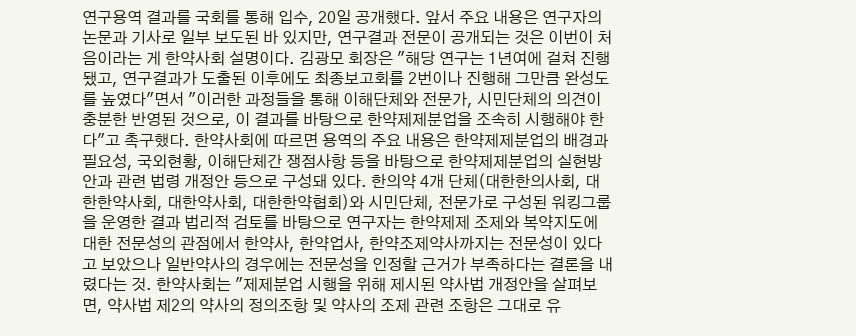연구용역 결과를 국회를 통해 입수, 20일 공개했다. 앞서 주요 내용은 연구자의 논문과 기사로 일부 보도된 바 있지만, 연구결과 전문이 공개되는 것은 이번이 처음이라는 게 한약사회 설명이다. 김광모 회장은 "해당 연구는 1년여에 걸쳐 진행됐고, 연구결과가 도출된 이후에도 최종보고회를 2번이나 진행해 그만큼 완성도를 높였다"면서 "이러한 과정들을 통해 이해단체와 전문가, 시민단체의 의견이 충분한 반영된 것으로, 이 결과를 바탕으로 한약제제분업을 조속히 시행해야 한다"고 촉구했다. 한약사회에 따르면 용역의 주요 내용은 한약제제분업의 배경과 필요성, 국외현황, 이해단체간 쟁점사항 등을 바탕으로 한약제제분업의 실현방안과 관련 법령 개정안 등으로 구성돼 있다. 한의약 4개 단체(대한한의사회, 대한한약사회, 대한약사회, 대한한약협회)와 시민단체, 전문가로 구성된 워킹그룹을 운영한 결과 법리적 검토를 바탕으로 연구자는 한약제제 조제와 복약지도에 대한 전문성의 관점에서 한약사, 한약업사, 한약조제약사까지는 전문성이 있다고 보았으나 일반약사의 경우에는 전문성을 인정할 근거가 부족하다는 결론을 내렸다는 것. 한약사회는 "제제분업 시행을 위해 제시된 약사법 개정안을 살펴보면, 약사법 제2의 약사의 정의조항 및 약사의 조제 관련 조항은 그대로 유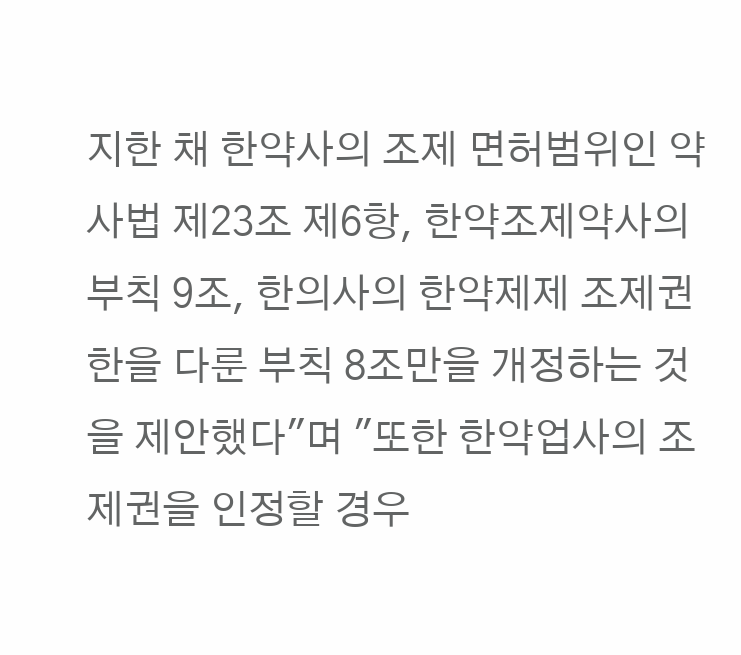지한 채 한약사의 조제 면허범위인 약사법 제23조 제6항, 한약조제약사의 부칙 9조, 한의사의 한약제제 조제권한을 다룬 부칙 8조만을 개정하는 것을 제안했다"며 "또한 한약업사의 조제권을 인정할 경우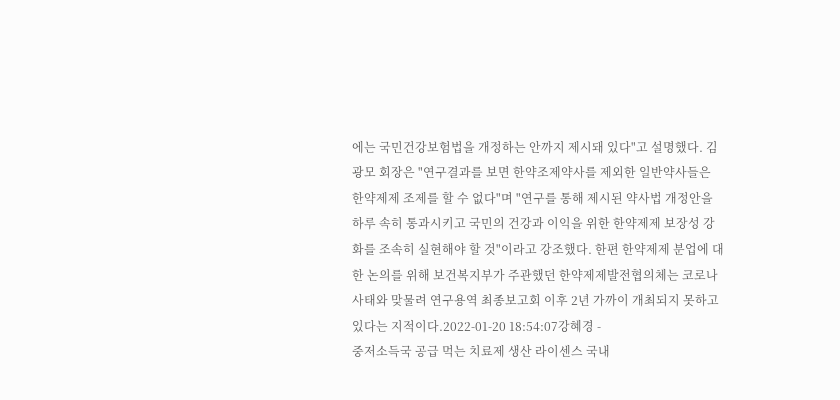에는 국민건강보험법을 개정하는 안까지 제시돼 있다"고 설명했다. 김광모 회장은 "연구결과를 보면 한약조제약사를 제외한 일반약사들은 한약제제 조제를 할 수 없다"며 "연구를 통해 제시된 약사법 개정안을 하루 속히 통과시키고 국민의 건강과 이익을 위한 한약제제 보장성 강화를 조속히 실현해야 할 것"이라고 강조했다. 한편 한약제제 분업에 대한 논의를 위해 보건복지부가 주관했던 한약제제발전협의체는 코로나 사태와 맞물려 연구용역 최종보고회 이후 2년 가까이 개최되지 못하고 있다는 지적이다.2022-01-20 18:54:07강혜경 -
중저소득국 공급 먹는 치료제 생산 라이센스 국내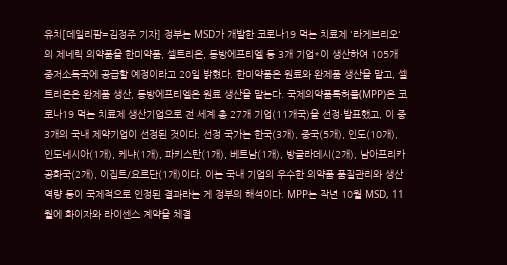유치[데일리팜=김정주 기자] 정부는 MSD가 개발한 코로나19 먹는 치료제 '라게브리오'의 제네릭 의약품을 한미약품, 셀트리온, 동방에프티엘 등 3개 기업*이 생산하여 105개 중저소득국에 공급할 예정이라고 20일 밝혔다. 한미약품은 원료와 완제품 생산을 맡고, 셀트리온은 완제품 생산, 동방에프티엘은 원료 생산을 맡는다. 국제의약품특허풀(MPP)은 코로나19 먹는 치료제 생산기업으로 전 세계 총 27개 기업(11개국)을 선정·발표했고, 이 중 3개의 국내 제약기업이 선정된 것이다. 선정 국가는 한국(3개), 중국(5개), 인도(10개), 인도네시아(1개), 케냐(1개), 파키스탄(1개), 베트남(1개), 방글라데시(2개), 남아프리카공화국(2개), 이집트/요르단(1개)이다. 이는 국내 기업의 우수한 의약품 품질관리와 생산역량 등이 국제적으로 인정된 결과라는 게 정부의 해석이다. MPP는 작년 10월 MSD, 11월에 화이자와 라이센스 계약을 체결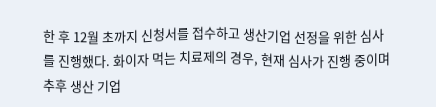한 후 12월 초까지 신청서를 접수하고 생산기업 선정을 위한 심사를 진행했다. 화이자 먹는 치료제의 경우, 현재 심사가 진행 중이며 추후 생산 기업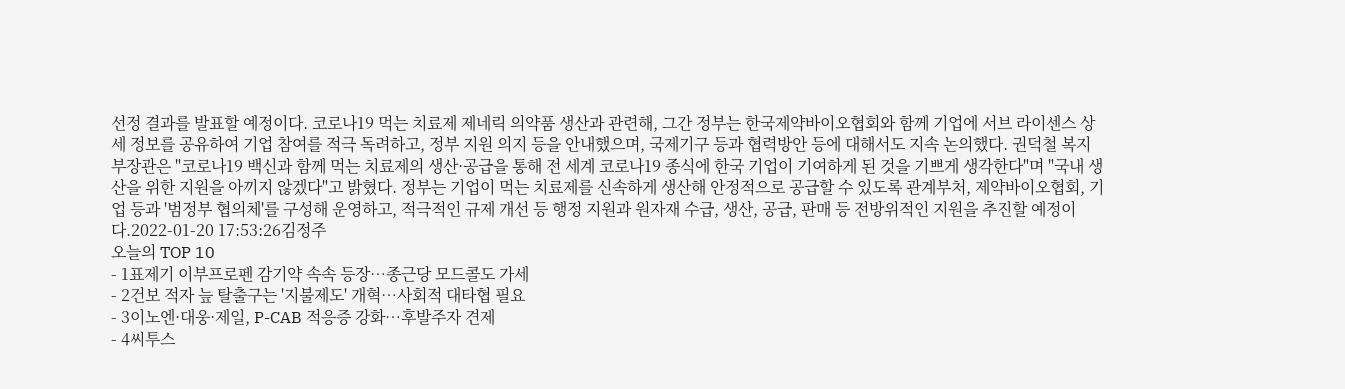선정 결과를 발표할 예정이다. 코로나19 먹는 치료제 제네릭 의약품 생산과 관련해, 그간 정부는 한국제약바이오협회와 함께 기업에 서브 라이센스 상세 정보를 공유하여 기업 참여를 적극 독려하고, 정부 지원 의지 등을 안내했으며, 국제기구 등과 협력방안 등에 대해서도 지속 논의했다. 권덕철 복지부장관은 "코로나19 백신과 함께 먹는 치료제의 생산·공급을 통해 전 세계 코로나19 종식에 한국 기업이 기여하게 된 것을 기쁘게 생각한다"며 "국내 생산을 위한 지원을 아끼지 않겠다"고 밝혔다. 정부는 기업이 먹는 치료제를 신속하게 생산해 안정적으로 공급할 수 있도록 관계부처, 제약바이오협회, 기업 등과 '범정부 협의체'를 구성해 운영하고, 적극적인 규제 개선 등 행정 지원과 원자재 수급, 생산, 공급, 판매 등 전방위적인 지원을 추진할 예정이다.2022-01-20 17:53:26김정주
오늘의 TOP 10
- 1표제기 이부프로펜 감기약 속속 등장…종근당 모드콜도 가세
- 2건보 적자 늪 탈출구는 '지불제도' 개혁…사회적 대타협 필요
- 3이노엔·대웅·제일, P-CAB 적응증 강화…후발주자 견제
- 4씨투스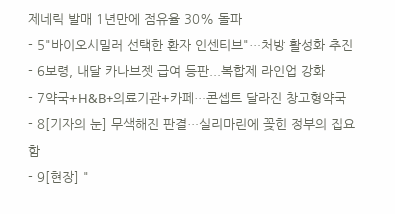제네릭 발매 1년만에 점유율 30% 돌파
- 5"바이오시밀러 선택한 환자 인센티브"…처방 활성화 추진
- 6보령, 내달 카나브젯 급여 등판...복합제 라인업 강화
- 7약국+H&B+의료기관+카페…콘셉트 달라진 창고형약국
- 8[기자의 눈] 무색해진 판결…실리마린에 꽂힌 정부의 집요함
- 9[현장] "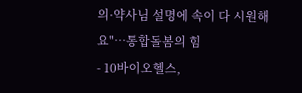의·약사님 설명에 속이 다 시원해요"…통합돌봄의 힘
- 10바이오헬스,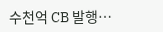수천억 CB 발행…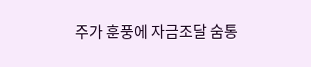주가 훈풍에 자금조달 숨통